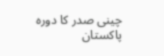چینی صدر کا دورہ پاکستان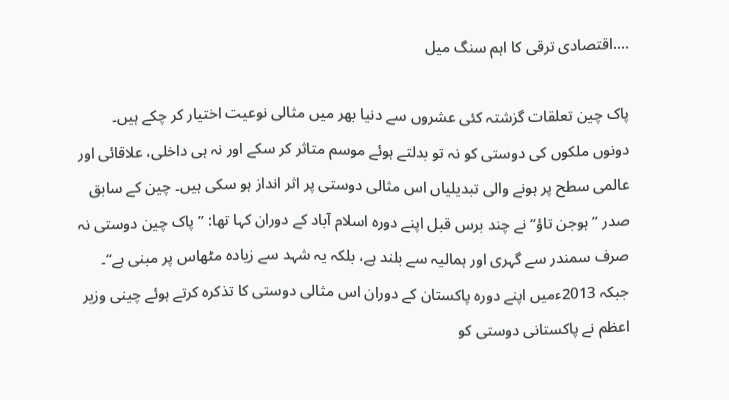....اقتصادی ترقی کا اہم سنگ میل

پاک چین تعلقات گزشتہ کئی عشروں سے دنیا بھر میں مثالی نوعیت اختیار کر چکے ہیں۔ دونوں ملکوں کی دوستی کو نہ تو بدلتے ہوئے موسم متاثر کر سکے اور نہ ہی داخلی، علاقائی اور عالمی سطح پر ہونے والی تبدیلیاں اس مثالی دوستی پر اثر انداز ہو سکی ہیں۔ چین کے سابق صدر ”ہوجن تاؤ“ نے چند برس قبل اپنے دورہ اسلام آباد کے دوران کہا تھا: ”پاک چین دوستی نہ صرف سمندر سے گہری اور ہمالیہ سے بلند ہے، بلکہ یہ شہد سے زیادہ مٹھاس پر مبنی ہے“۔ جبکہ 2013ءمیں اپنے دورہ پاکستان کے دوران اس مثالی دوستی کا تذکرہ کرتے ہوئے چینی وزیر اعظم نے پاکستانی دوستی کو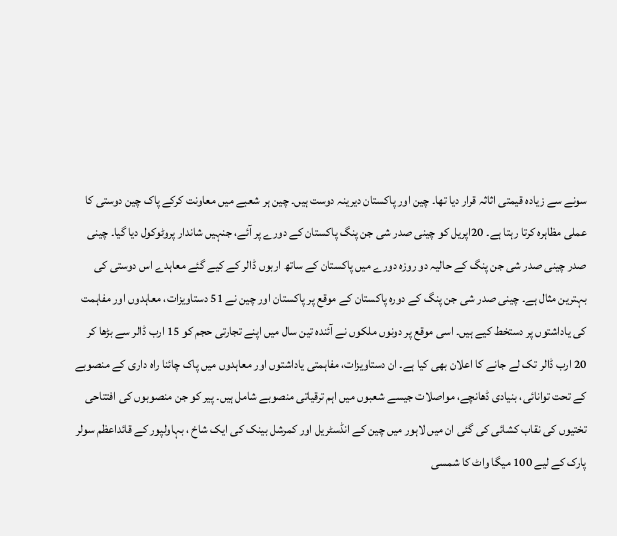سونے سے زیادہ قیمتی اثاثہ قرار دیا تھا۔ چین اور پاکستان دیرینہ دوست ہیں۔ چین ہر شعبے میں معاونت کرکے پاک چین دوستی کا عملی مظاہرہ کرتا رہتا ہے۔ 20اپریل کو چینی صدر شی جن پنگ پاکستان کے دورے پر آئے، جنہیں شاندار پروٹوکول دیا گیا۔ چینی صدر چینی صدر شی جن پنگ کے حالیہ دو روزہ دورے میں پاکستان کے ساتھ اربوں ڈالر کے کیے گئے معاہدے اس دوستی کی بہترین مثال ہے۔ چینی صدر شی جن پنگ کے دورہ پاکستان کے موقع پر پاکستان اور چین نے 51 دستاویزات، معاہدوں اور مفاہمت کی یاداشتوں پر دستخط کیے ہیں۔ اسی موقع پر دونوں ملکوں نے آئندہ تین سال میں اپنے تجارتی حجم کو 15 ارب ڈالر سے بڑھا کر 20 ارب ڈالر تک لے جانے کا اعلان بھی کیا ہے۔ ان دستاویزات، مفاہمتی یاداشتوں اور معاہدوں میں پاک چائنا راہ داری کے منصوبے کے تحت توانائی، بنیادی ڈھانچے، مواصلات جیسے شعبوں میں اہم ترقیاتی منصوبے شامل ہیں۔ پیر کو جن منصوبوں کی افتتاحی تختیوں کی نقاب کشائی کی گئی ان میں لاہور میں چین کے انڈسٹریل اور کمرشل بینک کی ایک شاخ ، بہاولپور کے قائداعظم سولر پارک کے لیے 100 میگا واٹ کا شمسی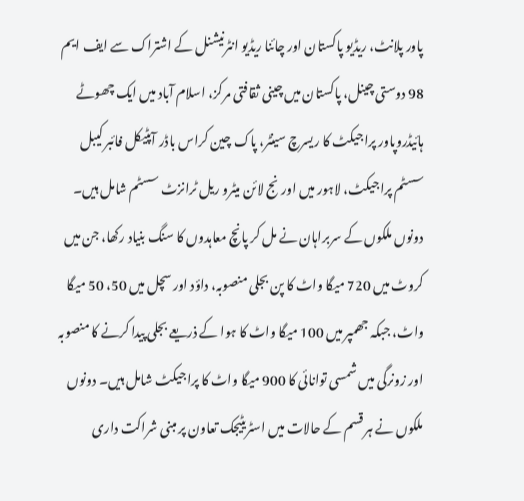پاور پلانٹ، ریڈیو پاکستان اور چائنا ریڈیو انٹرنیشنل کے اشتراک سے ایف ایم 98 دوستی چینل، پاکستان میں چینی ثقافتی مرکز، اسلام آباد میں ایک چھوٹے ہائیڈروپاور پراجیکٹ کا ریسرچ سینٹر، پاک چین کراس باڈر آپٹیکل فائبر کیبل سسٹم پراجیکٹ، لاہور میں اورنج لائن میٹرو ریل ٹرانزٹ سسٹم شامل ہیں۔ دونوں ملکوں کے سربراہان نے مل کر پانچ معاہدوں کا سنگ بنیاد رکھا، جن میں کروٹ میں 720 میگا واٹ کا پن بجلی منصوبہ، داؤد اور سچل میں 50، 50 میگا واٹ، جبکہ جھمپر میں 100 میگا واٹ کا ہوا کے ذریعے بجلی پیدا کرنے کا منصوبہ اور زونرگی میں شمسی توانائی کا 900 میگا واٹ کا پراجیکٹ شامل ہیں۔ دونوں ملکوں نے ہر قسم کے حالات میں اسٹریٹیجک تعاون پر مبنی شراکت داری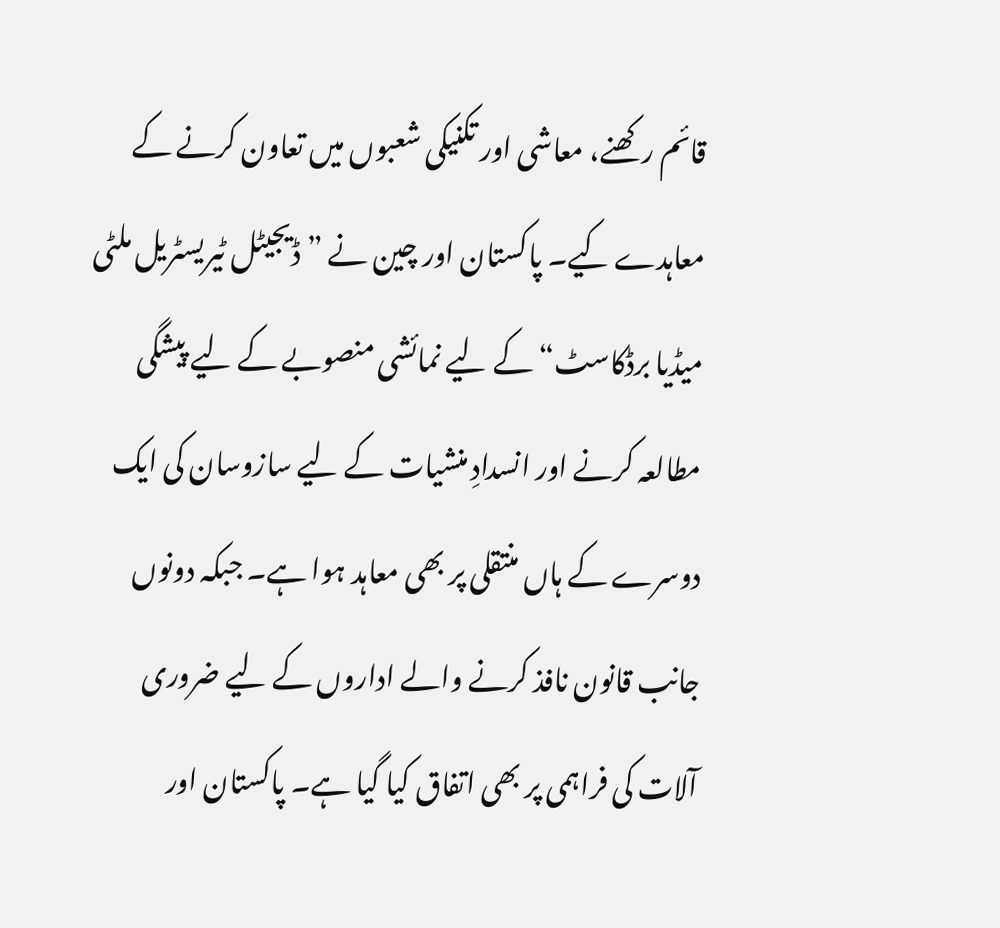قائم رکھنے، معاشی اور تکنیکی شعبوں میں تعاون کرنے کے معاہدے کیے۔ پاکستان اور چین نے ”ڈیجیٹل ٹیریسٹریل ملٹی میڈیا برڈکاسٹ“ کے لیے نمائشی منصوبے کے لیے پیشگی مطالعہ کرنے اور انسدادِ منشیات کے لیے سازوسان کی ایک دوسرے کے ہاں منتقلی پر بھی معاہد ہوا ہے۔ جبکہ دونوں جانب قانون نافذ کرنے والے اداروں کے لیے ضروری آلات کی فراہمی پر بھی اتفاق کیا گیا ہے۔ پاکستان اور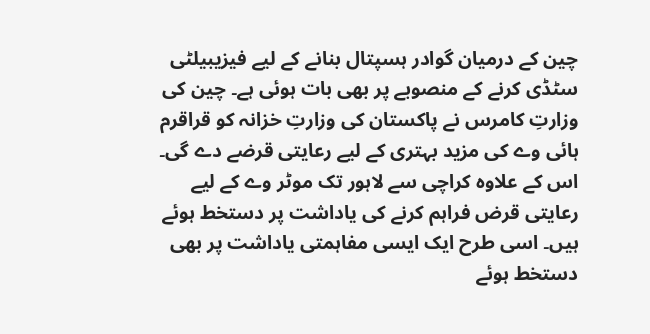چین کے درمیان گوادر ہسپتال بنانے کے لیے فیزیبیلٹی سٹڈی کرنے کے منصوبے پر بھی بات ہوئی ہے۔ چین کی وزارتِ کامرس نے پاکستان کی وزارتِ خزانہ کو قراقرم ہائی وے کی مزید بہتری کے لیے رعایتی قرضے دے گی۔ اس کے علاوہ کراچی سے لاہور تک موٹر وے کے لیے رعایتی قرض فراہم کرنے کی یاداشت پر دستخط ہوئے ہیں۔ اسی طرح ایک ایسی مفاہمتی یاداشت پر بھی دستخط ہوئے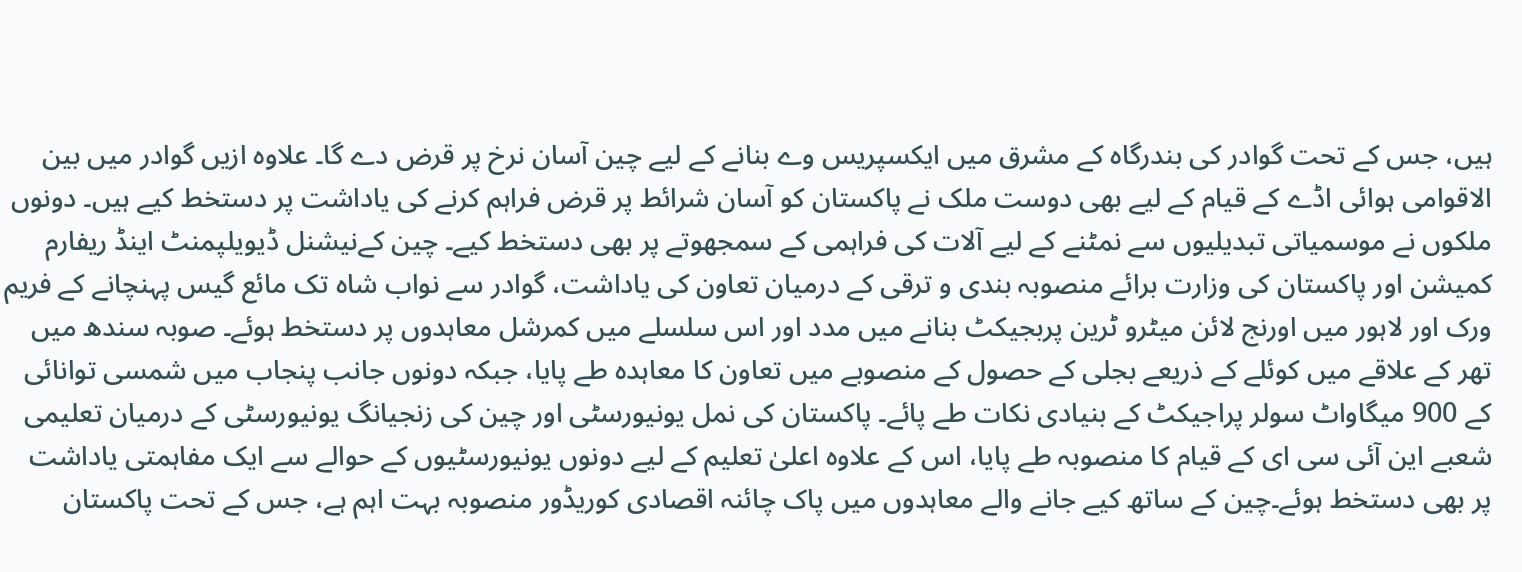ہیں، جس کے تحت گوادر کی بندرگاہ کے مشرق میں ایکسپریس وے بنانے کے لیے چین آسان نرخ پر قرض دے گا۔ علاوہ ازیں گوادر میں بین الاقوامی ہوائی اڈے کے قیام کے لیے بھی دوست ملک نے پاکستان کو آسان شرائط پر قرض فراہم کرنے کی یاداشت پر دستخط کیے ہیں۔ دونوں ملکوں نے موسمیاتی تبدیلیوں سے نمٹنے کے لیے آلات کی فراہمی کے سمجھوتے پر بھی دستخط کیے۔ چین کےنیشنل ڈیویلپمنٹ اینڈ ریفارم کمیشن اور پاکستان کی وزارت برائے منصوبہ بندی و ترقی کے درمیان تعاون کی یاداشت، گوادر سے نواب شاہ تک مائع گیس پہنچانے کے فریم ورک اور لاہور میں اورنج لائن میٹرو ٹرین پربجیکٹ بنانے میں مدد اور اس سلسلے میں کمرشل معاہدوں پر دستخط ہوئے۔ صوبہ سندھ میں تھر کے علاقے میں کوئلے کے ذریعے بجلی کے حصول کے منصوبے میں تعاون کا معاہدہ طے پایا، جبکہ دونوں جانب پنجاب میں شمسی توانائی کے 900 میگاواٹ سولر پراجیکٹ کے بنیادی نکات طے پائے۔ پاکستان کی نمل یونیورسٹی اور چین کی زنجیانگ یونیورسٹی کے درمیان تعلیمی شعبے این آئی سی ای کے قیام کا منصوبہ طے پایا، اس کے علاوہ اعلیٰ تعلیم کے لیے دونوں یونیورسٹیوں کے حوالے سے ایک مفاہمتی یاداشت پر بھی دستخط ہوئے۔چین کے ساتھ کیے جانے والے معاہدوں میں پاک چائنہ اقصادی کوریڈور منصوبہ بہت اہم ہے، جس کے تحت پاکستان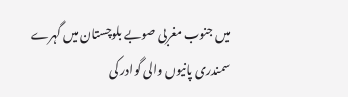میں جنوب مغربی صوبے بلوچستان میں گہرے سمندری پانیوں والی گوادر کی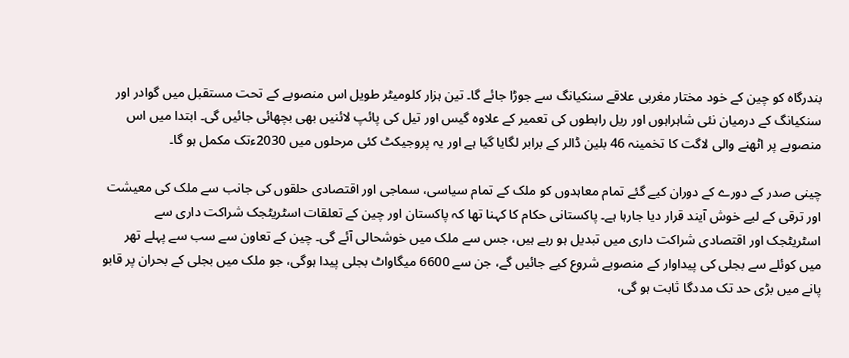بندرگاہ کو چین کے خود مختار مغربی علاقے سنکیانگ سے جوڑا جائے گا۔ تین ہزار کلومیٹر طویل اس منصوبے کے تحت مستقبل میں گوادر اور سنکیانگ کے درمیان نئی شاہراہوں اور ریل رابطوں کی تعمیر کے علاوہ گیس اور تیل کی پائپ لائنیں بھی بچھائی جائیں گی۔ ابتدا میں اس منصوبے پر اٹھنے والی لاگت کا تخمینہ 46 بلین ڈالر کے برابر لگایا گیا ہے اور یہ پروجیکٹ کئی مرحلوں میں 2030ءتک مکمل ہو گا۔

چینی صدر کے دورے کے دوران کیے گئے تمام معاہدوں کو ملک کے تمام سیاسی، سماجی اور اقتصادی حلقوں کی جانب سے ملک کی معیشت اور ترقی کے لیے خوش آیند قرار دیا جارہا ہے۔ پاکستانی حکام کا کہنا تھا کہ پاکستان اور چین کے تعلقات اسٹریٹجک شراکت داری سے اسٹریٹجک اور اقتصادی شراکت داری میں تبدیل ہو رہے ہیں، جس سے ملک میں خوشحالی آئے گی۔ چین کے تعاون سے سب سے پہلے تھر میں کوئلے سے بجلی کی پیداوار کے منصوبے شروع کیے جائیں گے، جن سے 6600 میگاواٹ بجلی پیدا ہوگی، جو ملک میں بجلی کے بحران پر قابو پانے میں بڑی حد تک مددگا ثابت ہو گی،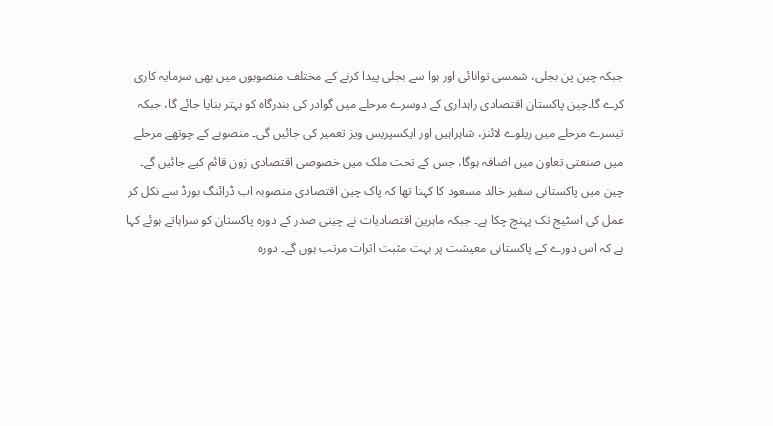جبکہ چین پن بجلی، شمسی توانائی اور ہوا سے بجلی پیدا کرنے کے مختلف منصوبوں میں بھی سرمایہ کاری کرے گا۔چین پاکستان اقتصادی راہداری کے دوسرے مرحلے میں گوادر کی بندرگاہ کو بہتر بنایا جائے گا، جبکہ تیسرے مرحلے میں ریلوے لائنز، شاہراہیں اور ایکسپریس ویز تعمیر کی جائیں گی۔ منصوبے کے چوتھے مرحلے میں صنعتی تعاون میں اضافہ ہوگا، جس کے تحت ملک میں خصوصی اقتصادی زون قائم کیے جائیں گے۔ چین میں پاکستانی سفیر خالد مسعود کا کہنا تھا کہ پاک چین اقتصادی منصوبہ اب ڈرائنگ بورڈ سے نکل کر عمل کی اسٹیج تک پہنچ چکا ہے۔ جبکہ ماہرین اقتصادیات نے چینی صدر کے دورہ پاکستان کو سراہاتے ہوئے کہا ہے کہ اس دورے کے پاکستانی معیشت پر بہت مثبت اثرات مرتب ہوں گے۔ دورہ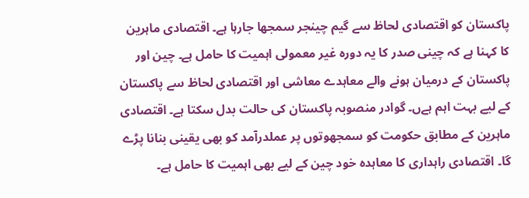پاکستان کو اقتصادی لحاظ سے گیم چینجر سمجھا جارہا ہے۔ اقتصادی ماہرین کا کہنا ہے کہ چینی صدر کا یہ دورہ غیر معمولی اہمیت کا حامل ہے۔ چین اور پاکستان کے درمیان ہونے والے معاہدے معاشی اور اقتصادی لحاظ سے پاکستان کے لیے بہت اہم ہےں۔ گوادر منصوبہ پاکستان کی حالت بدل سکتا ہے۔ اقتصادی ماہرین کے مطابق حکومت کو سمجھوتوں پر عملدرآمد کو بھی یقینی بنانا پڑے گا۔ اقتصادی راہداری کا معاہدہ خود چین کے لیے بھی اہمیت کا حامل ہے۔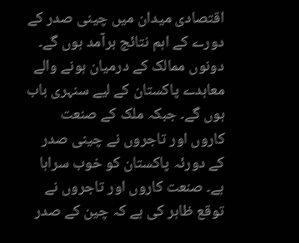اقتصادی میدان میں چینی صدر کے دورے کے اہم نتائج برآمد ہوں گے۔ دونوں ممالک کے درمیان ہونے والے معاہدے پاکستان کے لیے سنہری باب ہوں گے۔ جبکہ ملک کے صنعت کاروں اور تاجروں نے چینی صدر کے دورئہ پاکستان کو خوب سراہا ہے۔ صنعت کاروں اور تاجروں نے توقع ظاہر کی ہے کہ چین کے صدر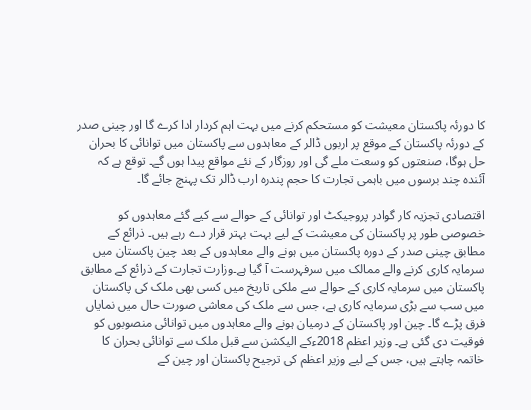کا دورئہ پاکستان معیشت کو مستحکم کرنے میں بہت اہم کردار ادا کرے گا اور چینی صدر کے دورئہ پاکستان کے موقع پر اربوں ڈالر کے معاہدوں سے پاکستان میں توانائی کا بحران حل ہوگا، صنعتوں کو وسعت ملے گی اور روزگار کے نئے مواقع پیدا ہوں گے۔ توقع ہے کہ آئندہ چند برسوں میں باہمی تجارت کا حجم پندرہ ارب ڈالر تک پہنچ جائے گا۔

اقتصادی تجزیہ کار گوادر پروجیکٹ اور توانائی کے حوالے سے کیے گئے معاہدوں کو خصوصی طور پر پاکستان کی معیشت کے لیے بہت بہتر قرار دے رہے ہیں۔ ذرائع کے مطابق چینی صدر کے دورہ پاکستان میں ہونے والے معاہدوں کے بعد چین پاکستان میں سرمایہ کاری کرنے والے ممالک میں سرفہرست آ گیا ہے۔وزارت تجارت کے ذرائع کے مطابق پاکستان میں سرمایہ کاری کے حوالے سے ملکی تاریخ میں کسی بھی ملک کی پاکستان میں سب سے بڑی سرمایہ کاری ہے، جس سے ملک کی معاشی صورت حال میں نمایاں فرق پڑے گا۔ چین اور پاکستان کے درمیان ہونے والے معاہدوں میں توانائی منصوبوں کو فوقیت دی گئی ہے۔ وزیر اعظم 2018ءکے الیکشن سے قبل ملک سے توانائی بحران کا خاتمہ چاہتے ہیں، جس کے لیے وزیر اعظم کی ترجیح پاکستان اور چین کے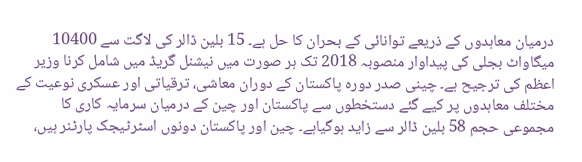درمیان معاہدوں کے ذریعے توانائی کے بحران کا حل ہے۔ 15 بلین ڈالر کی لاگت سے 10400 میگاواٹ بجلی کی پیداوار منصوبہ 2018 تک ہر صورت میں نیشنل گریڈ میں شامل کرنا وزیر اعظم کی ترجیح ہے۔ چینی صدر دورہ پاکستان کے دوران معاشی، ترقیاتی اور عسکری نوعیت کے مختلف معاہدوں پر کیے گئے دستخطوں سے پاکستان اور چین کے درمیان سرمایہ کاری کا مجموعی حجم 58 بلین ڈالر سے زاید ہوگیاہے۔ چین اور پاکستان دونوں اسٹرٹیجک پارٹنر ہیں،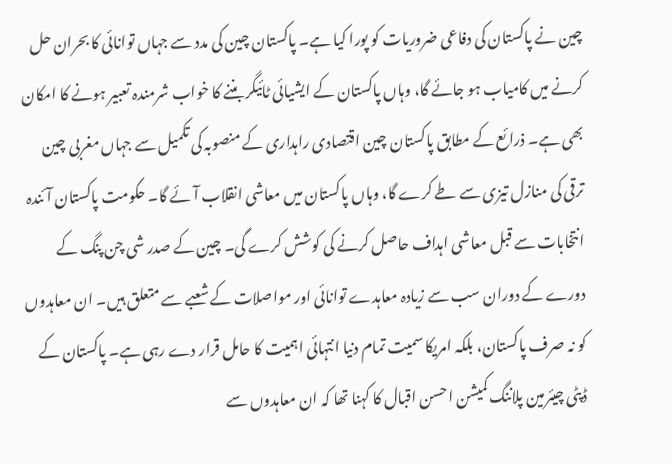چین نے پاکستان کی دفاعی ضروریات کو پورا کیا ہے۔ پاکستان چین کی مدد سے جہاں توانائی کا بحران حل کرنے میں کامیاب ہو جائے گا، وہاں پاکستان کے ایشیائی ٹائیگر بننے کا خواب شرمندہ تعبیر ہونے کا امکان بھی ہے۔ ذرائع کے مطابق پاکستان چین اقتصادی راہداری کے منصوبہ کی تکمیل سے جہاں مغربی چین ترقی کی منازل تیزی سے طے کرے گا، وہاں پاکستان میں معاشی انقلاب آئے گا۔ حکومت پاکستان آئندہ انتخابات سے قبل معاشی اہداف حاصل کرنے کی کوشش کرے گی۔ چین کے صدر شی چن پنگ کے دورے کے دوران سب سے زیادہ معاہدے توانائی اور مواصلات کے شعبے سے متعلق ہیں۔ ان معاہدوں کو نہ صرف پاکستان، بلکہ امریکا سمیت تمام دنیا انتہائی اہمیت کا حامل قرار دے رہی ہے۔ پاکستان کے ڈپٹی چیئرمین پلاننگ کمیشن احسن اقبال کا کہنا تھا کہ ان معاہدوں سے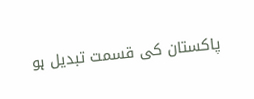پاکستان کی قسمت تبدیل ہو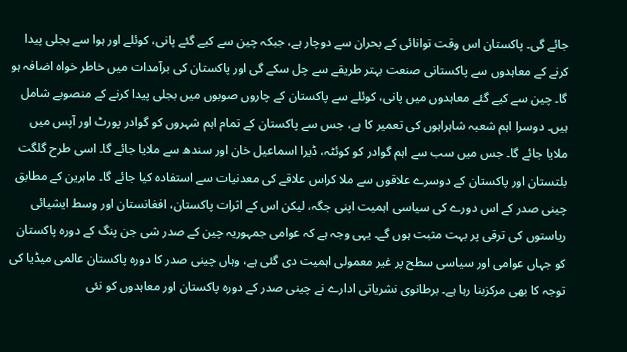جائے گی۔ پاکستان اس وقت توانائی کے بحران سے دوچار ہے، جبکہ چین سے کیے گئے پانی، کوئلے اور ہوا سے بجلی پیدا کرنے کے معاہدوں سے پاکستانی صنعت بہتر طریقے سے چل سکے گی اور پاکستان کی برآمدات میں خاطر خواہ اضافہ ہو گا۔ چین سے کیے گئے معاہدوں میں پانی، کوئلے سے پاکستان کے چاروں صوبوں میں بجلی پیدا کرنے کے منصوبے شامل ہیں۔ دوسرا اہم شعبہ شاہراہوں کی تعمیر کا ہے، جس سے پاکستان کے تمام اہم شہروں کو گوادر پورٹ اور آپس میں ملایا جائے گا۔ جس میں سب سے اہم گوادر کو کوئٹہ، ڈیرا اسماعیل خان اور سندھ سے ملایا جائے گا۔ اسی طرح گلگت بلتستان اور پاکستان کے دوسرے علاقوں سے ملا کراس علاقے کی معدنیات سے استفادہ کیا جائے گا۔ ماہرین کے مطابق چینی صدر کے اس دورے کی سیاسی اہمیت اپنی جگہ، لیکن اس کے اثرات پاکستان، افغانستان اور وسط ایشیائی ریاستوں کی ترقی پر بہت مثبت ہوں گے۔ یہی وجہ ہے کہ عوامی جمہوریہ چین کے صدر شی جن پنگ کے دورہ پاکستان کو جہاں عوامی اور سیاسی سطح پر غیر معمولی اہمیت دی گئی ہے، وہاں چینی صدر کا دورہ پاکستان عالمی میڈیا کی توجہ کا بھی مرکزبنا رہا ہے۔ برطانوی نشریاتی ادارے نے چینی صدر کے دورہ پاکستان اور معاہدوں کو نئی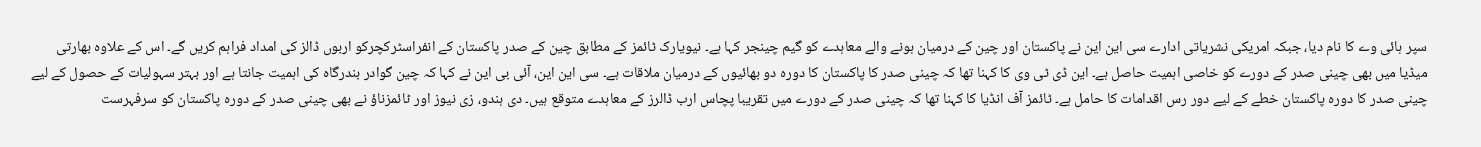سپر ہائی وے کا نام دیا، جبکہ امریکی نشریاتی ادارے سی این این نے پاکستان اور چین کے درمیان ہونے والے معاہدے کو گیم چینجر کہا ہے۔ نیویارک ٹائمز کے مطابق چین کے صدر پاکستان کے انفراسٹرکچرکو اربوں ڈالز کی امداد فراہم کریں گے۔ اس کے علاوہ بھارتی میڈیا میں بھی چینی صدر کے دورے کو خاصی اہمیت حاصل ہے۔ این ڈی ٹی وی کا کہنا تھا کہ چینی صدر کا پاکستان کا دورہ دو بھائیوں کے درمیان ملاقات ہے۔ سی این این، آئی بی این نے کہا کہ چین گوادر بندرگاہ کی اہمیت جانتا ہے اور بہتر سہولیات کے حصول کے لیے چینی صدر کا دورہ پاکستان خطے کے لیے دور رس اقدامات کا حامل ہے۔ ٹائمز آف انڈیا کا کہنا تھا کہ چینی صدر کے دورے میں تقریبا پچاس ارب ڈالرز کے معاہدے متوقع ہیں۔ دی ہندو، زی نیوز اور ٹائمزناؤ نے بھی چینی صدر کے دورہ پاکستان کو سرفہرست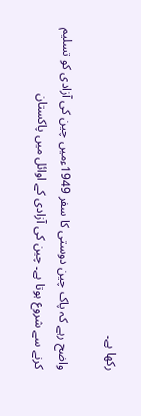رکھا ہے۔

واضح رہے کہ پاک چین دوستی کا سفر 1949ءمیں چین کی آزادی کو تسلیم کرنے سے شروع ہوتا ہے۔ چین کی آزادی کے اوائل میں پاکستان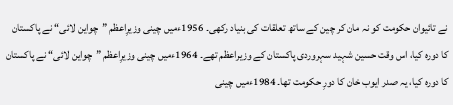نے تائیوان حکومت کو نہ مان کر چین کے ساتھ تعلقات کی بنیاد رکھی۔ 1956ءمیں چینی وزیرِاعظم ”چواین لائی“ نے پاکستان کا دورہ کیا، اس وقت حسین شہید سہروردی پاکستان کے وزیراعظم تھے۔ 1964ءمیں چینی وزیرِاعظم ”چواین لائی“ نے پاکستان کا دورہ کیا، یہ صدر ایوب خان کا دورِ حکومت تھا۔ 1984ءمیں چینی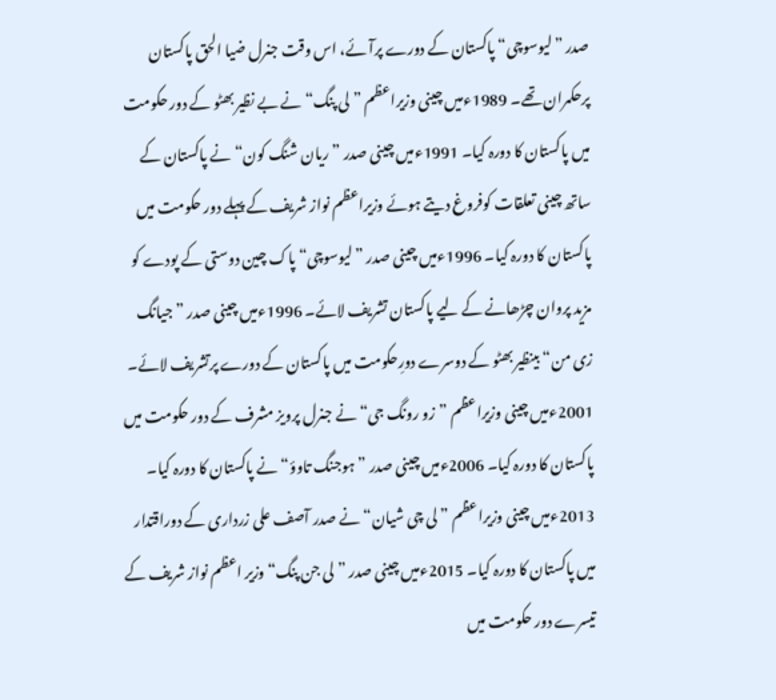صدر ”لیوسوچی“ پاکستان کے دورے پرآئے، اس وقت جنرل ضیا الحق پاکستان پرحکمران تھے۔ 1989ءمیں چینی وزیراعظم ”لی پنگ“ نے بے نظیر بھٹو کے دور حکومت میں پاکستان کا دورہ کیا۔ 1991ءمیں چینی صدر ”ریان شنگ کون“ نے پاکستان کے ساتھ چینی تعلقات کوفروغ دیتے ہوئے وزیراعظم نواز شریف کے پہلے دور حکومت میں پاکستان کا دورہ کیا۔ 1996ءمیں چینی صدر ”لیوسوچی“ پاک چین دوستی کے پودے کو مزید پروان چڑھانے کے لیے پاکستان تشریف لائے۔ 1996ءمیں چینی صدر ”جیانگ زی من“ بینظیر بھٹو کے دوسرے دورِحکومت میں پاکستان کے دورے پرتشریف لائے۔ 2001ءمیں چینی وزیراعظم ”زو رونگ جی“ نے جنرل پرویز مشرف کے دور حکومت میں پاکستان کا دورہ کیا۔ 2006ءمیں چینی صدر ”ہوجنگ تاوؤ“ نے پاکستان کا دورہ کیا۔ 2013ءمیں چینی وزیراعظم ”لی چی شیان“ نے صدر آصف علی زرداری کے دوراقتدار میں پاکستان کا دورہ کیا۔ 2015ءمیں چینی صدر ”لی جن پنگ“ وزیر اعظم نواز شریف کے تیسرے دور حکومت میں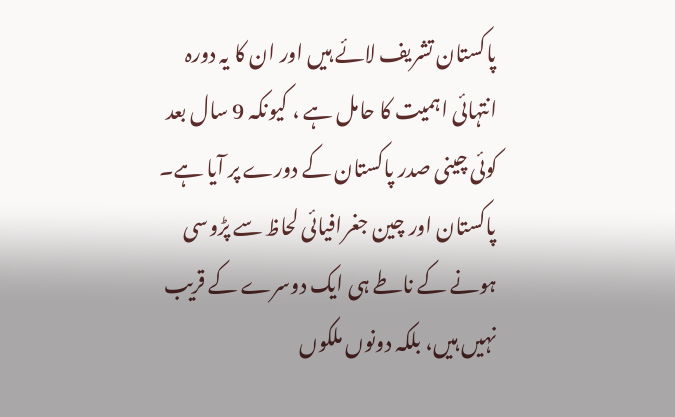پاکستان تشریف لائے ہیں اور ان کا یہ دورہ انتہائی اہمیت کا حامل ہے ، کیونکہ 9 سال بعد کوئی چینی صدر پاکستان کے دورے پر آیا ہے۔ پاکستان اور چین جغرافیائی لحاظ سے پڑوسی ہونے کے ناطے ہی ایک دوسرے کے قریب نہیں ہیں، بلکہ دونوں ملکوں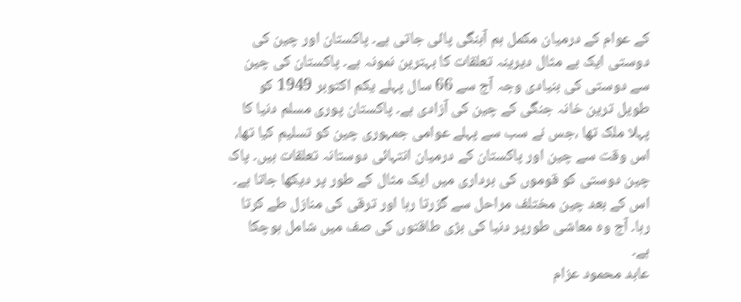کے عوام کے درمیان مکمل ہم آہنگی پائی جاتی ہے۔ پاکستان اور چین کی دوستی ایک بے مثال دیرینہ تعلقات کا بہترین نمونہ ہے۔ پاکستان کی چین سے دوستی کی بنیادی وجہ آج سے 66 سال پہلے یکم اکتوبر 1949 کو طویل ترین خانہ جنگی کے چین کی آزادی ہے۔ پاکستان پوری مسلم دنیا کا پہلا ملک تھا ،جس نے سب سے پہلے عوامی جمہوری چین کو تسلیم کیا تھا، اس وقت سے چین اور پاکستان کے درمیان انتہائی دوستانہ تعلقات ہیں۔ پاک چین دوستی کو قوموں کی برداری میں ایک مثال کے طور پر دیکھا جاتا ہے۔ اس کے بعد چین مختلف مراحل سے گزرتا رہا اور ترقی کی منازل طے کرتا رہا۔ آج وہ معاشی طورپر دنیا کی بڑی طاقتوں کی صف میں شامل ہوچکا ہے۔
عابد محمود عزام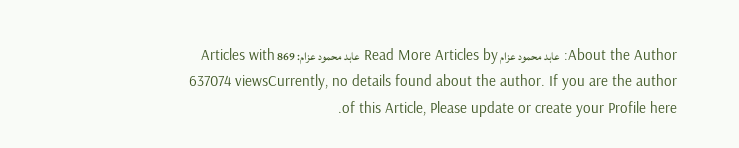About the Author: عابد محمود عزام Read More Articles by عابد محمود عزام: 869 Articles with 637074 viewsCurrently, no details found about the author. If you are the author of this Article, Please update or create your Profile here.